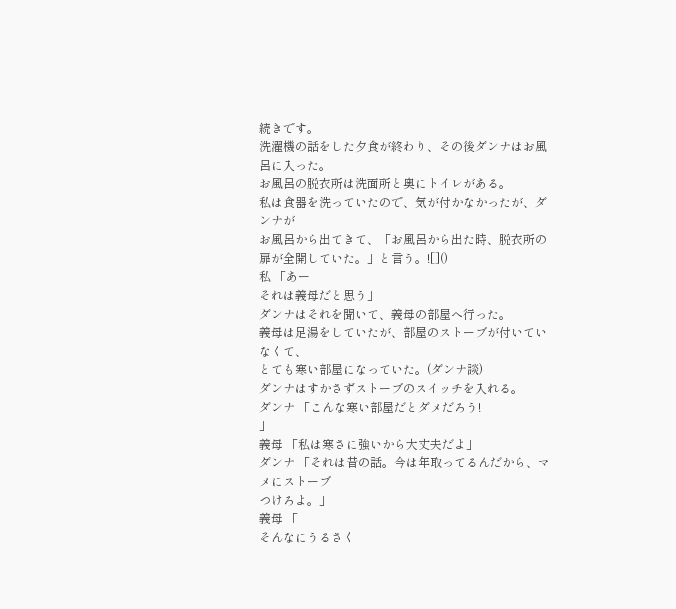続きです。
洗濯機の話をした夕食が終わり、その後ダンナはお風呂に入った。
お風呂の脱衣所は洗面所と奥にトイレがある。
私は食器を洗っていたので、気が付かなかったが、ダンナが
お風呂から出てきて、「お風呂から出た時、脱衣所の扉が全開していた。」と言う。![]()
私 「あー
それは義母だと思う」
ダンナはそれを聞いて、義母の部屋へ行った。
義母は足湯をしていたが、部屋のストーブが付いていなくて、
とても寒い部屋になっていた。(ダンナ談)
ダンナはすかさずストーブのスイッチを入れる。
ダンナ 「こんな寒い部屋だとダメだろう!
」
義母 「私は寒さに強いから大丈夫だよ」
ダンナ 「それは昔の話。今は年取ってるんだから、マメにストーブ
つけろよ。」
義母 「
そんなにうるさく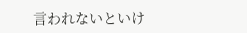言われないといけ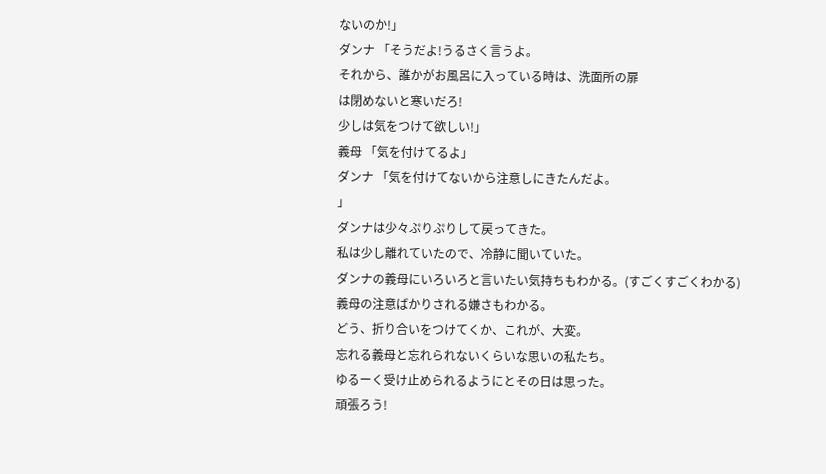ないのか!」
ダンナ 「そうだよ!うるさく言うよ。
それから、誰かがお風呂に入っている時は、洗面所の扉
は閉めないと寒いだろ!
少しは気をつけて欲しい!」
義母 「気を付けてるよ」
ダンナ 「気を付けてないから注意しにきたんだよ。
」
ダンナは少々ぷりぷりして戻ってきた。
私は少し離れていたので、冷静に聞いていた。
ダンナの義母にいろいろと言いたい気持ちもわかる。(すごくすごくわかる)
義母の注意ばかりされる嫌さもわかる。
どう、折り合いをつけてくか、これが、大変。
忘れる義母と忘れられないくらいな思いの私たち。
ゆるーく受け止められるようにとその日は思った。
頑張ろう!